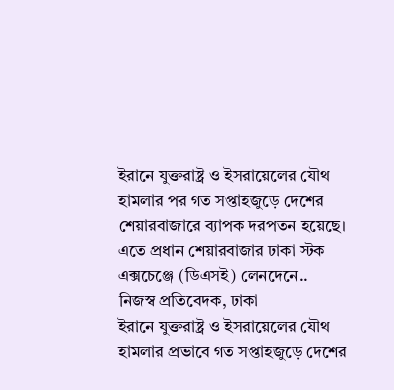ইরানে যুক্তরাষ্ট্র ও ইসরায়েলের যৌথ হামলার পর গত সপ্তাহজুড়ে দেশের শেয়ারবাজারে ব্যাপক দরপতন হয়েছে। এতে প্রধান শেয়ারবাজার ঢাকা স্টক এক্সচেঞ্জে (ডিএসই) লেনদেনে..
নিজস্ব প্রতিবেদক, ঢাকা
ইরানে যুক্তরাষ্ট্র ও ইসরায়েলের যৌথ হামলার প্রভাবে গত সপ্তাহজুড়ে দেশের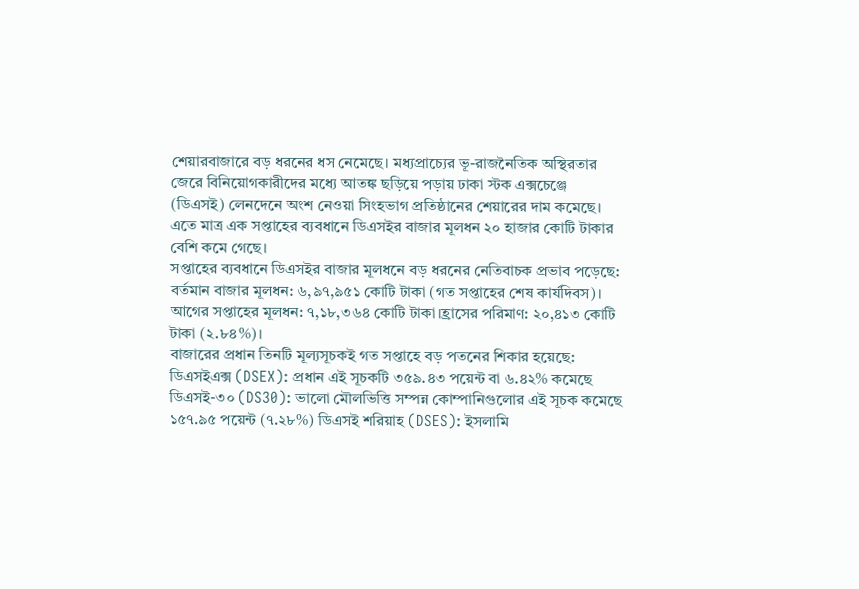শেয়ারবাজারে বড় ধরনের ধস নেমেছে। মধ্যপ্রাচ্যের ভূ-রাজনৈতিক অস্থিরতার জেরে বিনিয়োগকারীদের মধ্যে আতঙ্ক ছড়িয়ে পড়ায় ঢাকা স্টক এক্সচেঞ্জে (ডিএসই) লেনদেনে অংশ নেওয়া সিংহভাগ প্রতিষ্ঠানের শেয়ারের দাম কমেছে।
এতে মাত্র এক সপ্তাহের ব্যবধানে ডিএসইর বাজার মূলধন ২০ হাজার কোটি টাকার বেশি কমে গেছে।
সপ্তাহের ব্যবধানে ডিএসইর বাজার মূলধনে বড় ধরনের নেতিবাচক প্রভাব পড়েছে: বর্তমান বাজার মূলধন: ৬,৯৭,৯৫১ কোটি টাকা (গত সপ্তাহের শেষ কার্যদিবস)। আগের সপ্তাহের মূলধন: ৭,১৮,৩৬৪ কোটি টাকা।হ্রাসের পরিমাণ: ২০,৪১৩ কোটি টাকা (২.৮৪%)।
বাজারের প্রধান তিনটি মূল্যসূচকই গত সপ্তাহে বড় পতনের শিকার হয়েছে: ডিএসইএক্স (DSEX): প্রধান এই সূচকটি ৩৫৯.৪৩ পয়েন্ট বা ৬.৪২% কমেছে ডিএসই-৩০ (DS30): ভালো মৌলভিত্তি সম্পন্ন কোম্পানিগুলোর এই সূচক কমেছে ১৫৭.৯৫ পয়েন্ট (৭.২৮%) ডিএসই শরিয়াহ (DSES): ইসলামি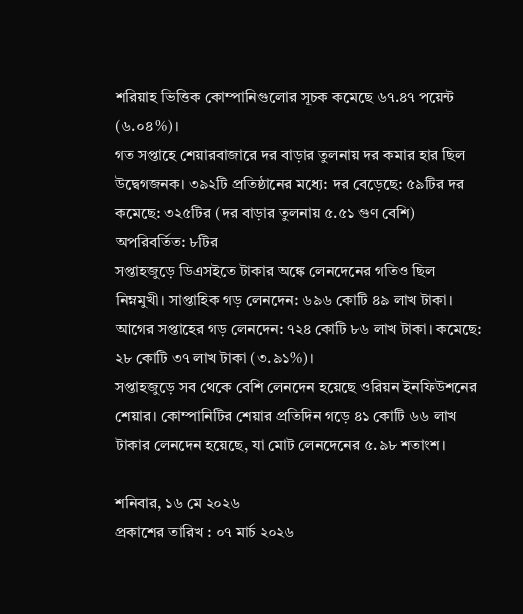শরিয়াহ ভিত্তিক কোম্পানিগুলোর সূচক কমেছে ৬৭.৪৭ পয়েন্ট (৬.০৪%)।
গত সপ্তাহে শেয়ারবাজারে দর বাড়ার তুলনায় দর কমার হার ছিল উদ্বেগজনক। ৩৯২টি প্রতিষ্ঠানের মধ্যে: দর বেড়েছে: ৫৯টির দর কমেছে: ৩২৫টির (দর বাড়ার তুলনায় ৫.৫১ গুণ বেশি) অপরিবর্তিত: ৮টির
সপ্তাহজুড়ে ডিএসইতে টাকার অঙ্কে লেনদেনের গতিও ছিল নিম্নমুখী। সাপ্তাহিক গড় লেনদেন: ৬৯৬ কোটি ৪৯ লাখ টাকা। আগের সপ্তাহের গড় লেনদেন: ৭২৪ কোটি ৮৬ লাখ টাকা। কমেছে: ২৮ কোটি ৩৭ লাখ টাকা (৩.৯১%)।
সপ্তাহজুড়ে সব থেকে বেশি লেনদেন হয়েছে ওরিয়ন ইনফিউশনের শেয়ার। কোম্পানিটির শেয়ার প্রতিদিন গড়ে ৪১ কোটি ৬৬ লাখ টাকার লেনদেন হয়েছে, যা মোট লেনদেনের ৫.৯৮ শতাংশ।

শনিবার, ১৬ মে ২০২৬
প্রকাশের তারিখ : ০৭ মার্চ ২০২৬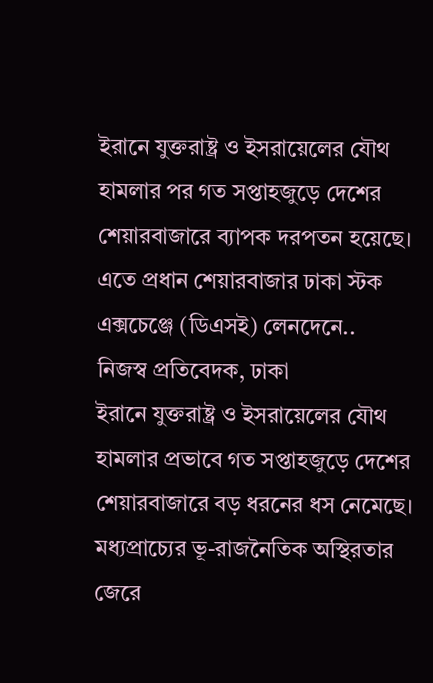ইরানে যুক্তরাষ্ট্র ও ইসরায়েলের যৌথ হামলার পর গত সপ্তাহজুড়ে দেশের শেয়ারবাজারে ব্যাপক দরপতন হয়েছে। এতে প্রধান শেয়ারবাজার ঢাকা স্টক এক্সচেঞ্জে (ডিএসই) লেনদেনে..
নিজস্ব প্রতিবেদক, ঢাকা
ইরানে যুক্তরাষ্ট্র ও ইসরায়েলের যৌথ হামলার প্রভাবে গত সপ্তাহজুড়ে দেশের শেয়ারবাজারে বড় ধরনের ধস নেমেছে। মধ্যপ্রাচ্যের ভূ-রাজনৈতিক অস্থিরতার জেরে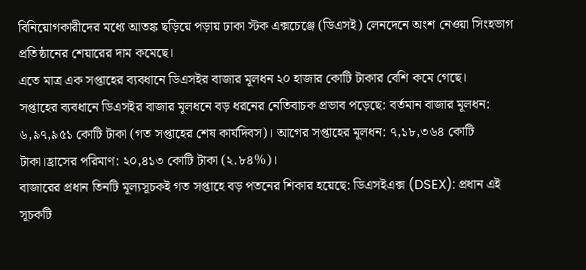বিনিয়োগকারীদের মধ্যে আতঙ্ক ছড়িয়ে পড়ায় ঢাকা স্টক এক্সচেঞ্জে (ডিএসই) লেনদেনে অংশ নেওয়া সিংহভাগ প্রতিষ্ঠানের শেয়ারের দাম কমেছে।
এতে মাত্র এক সপ্তাহের ব্যবধানে ডিএসইর বাজার মূলধন ২০ হাজার কোটি টাকার বেশি কমে গেছে।
সপ্তাহের ব্যবধানে ডিএসইর বাজার মূলধনে বড় ধরনের নেতিবাচক প্রভাব পড়েছে: বর্তমান বাজার মূলধন: ৬,৯৭,৯৫১ কোটি টাকা (গত সপ্তাহের শেষ কার্যদিবস)। আগের সপ্তাহের মূলধন: ৭,১৮,৩৬৪ কোটি টাকা।হ্রাসের পরিমাণ: ২০,৪১৩ কোটি টাকা (২.৮৪%)।
বাজারের প্রধান তিনটি মূল্যসূচকই গত সপ্তাহে বড় পতনের শিকার হয়েছে: ডিএসইএক্স (DSEX): প্রধান এই সূচকটি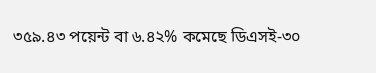৩৫৯.৪৩ পয়েন্ট বা ৬.৪২% কমেছে ডিএসই-৩০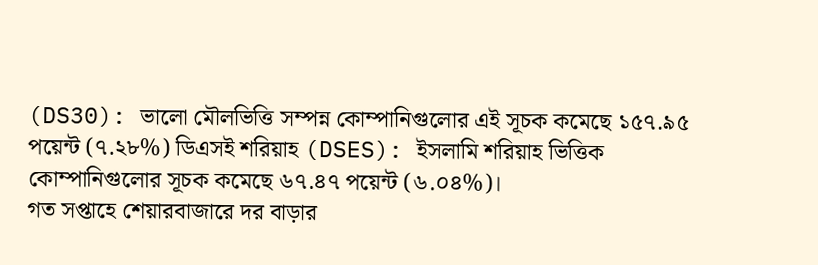(DS30): ভালো মৌলভিত্তি সম্পন্ন কোম্পানিগুলোর এই সূচক কমেছে ১৫৭.৯৫ পয়েন্ট (৭.২৮%) ডিএসই শরিয়াহ (DSES): ইসলামি শরিয়াহ ভিত্তিক কোম্পানিগুলোর সূচক কমেছে ৬৭.৪৭ পয়েন্ট (৬.০৪%)।
গত সপ্তাহে শেয়ারবাজারে দর বাড়ার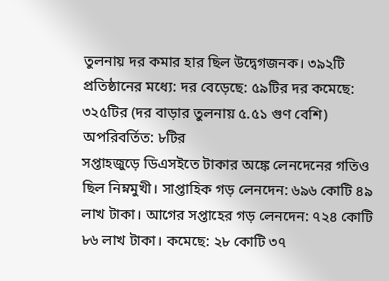তুলনায় দর কমার হার ছিল উদ্বেগজনক। ৩৯২টি প্রতিষ্ঠানের মধ্যে: দর বেড়েছে: ৫৯টির দর কমেছে: ৩২৫টির (দর বাড়ার তুলনায় ৫.৫১ গুণ বেশি) অপরিবর্তিত: ৮টির
সপ্তাহজুড়ে ডিএসইতে টাকার অঙ্কে লেনদেনের গতিও ছিল নিম্নমুখী। সাপ্তাহিক গড় লেনদেন: ৬৯৬ কোটি ৪৯ লাখ টাকা। আগের সপ্তাহের গড় লেনদেন: ৭২৪ কোটি ৮৬ লাখ টাকা। কমেছে: ২৮ কোটি ৩৭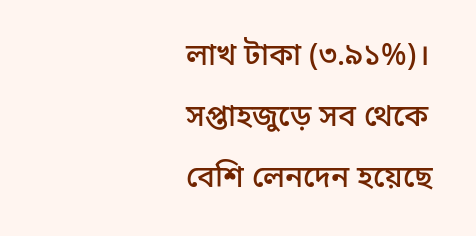লাখ টাকা (৩.৯১%)।
সপ্তাহজুড়ে সব থেকে বেশি লেনদেন হয়েছে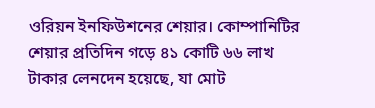ওরিয়ন ইনফিউশনের শেয়ার। কোম্পানিটির শেয়ার প্রতিদিন গড়ে ৪১ কোটি ৬৬ লাখ টাকার লেনদেন হয়েছে, যা মোট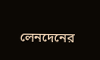লেনদেনের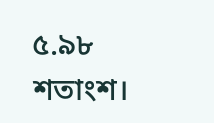৫.৯৮ শতাংশ।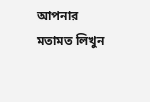আপনার মতামত লিখুন